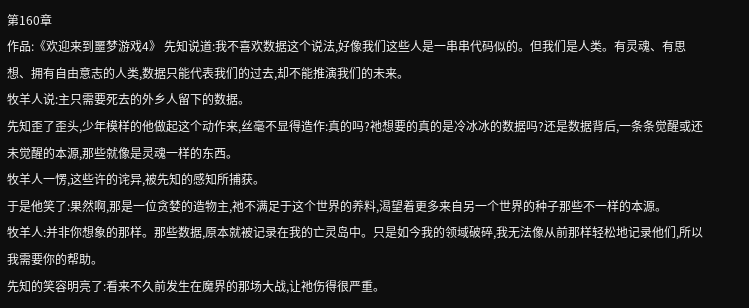第160章
作品:《欢迎来到噩梦游戏4》 先知说道:我不喜欢数据这个说法,好像我们这些人是一串串代码似的。但我们是人类。有灵魂、有思想、拥有自由意志的人类,数据只能代表我们的过去,却不能推演我们的未来。
牧羊人说:主只需要死去的外乡人留下的数据。
先知歪了歪头,少年模样的他做起这个动作来,丝毫不显得造作:真的吗?祂想要的真的是冷冰冰的数据吗?还是数据背后,一条条觉醒或还未觉醒的本源,那些就像是灵魂一样的东西。
牧羊人一愣,这些许的诧异,被先知的感知所捕获。
于是他笑了:果然啊,那是一位贪婪的造物主,祂不满足于这个世界的养料,渴望着更多来自另一个世界的种子那些不一样的本源。
牧羊人:并非你想象的那样。那些数据,原本就被记录在我的亡灵岛中。只是如今我的领域破碎,我无法像从前那样轻松地记录他们,所以我需要你的帮助。
先知的笑容明亮了:看来不久前发生在魔界的那场大战,让祂伤得很严重。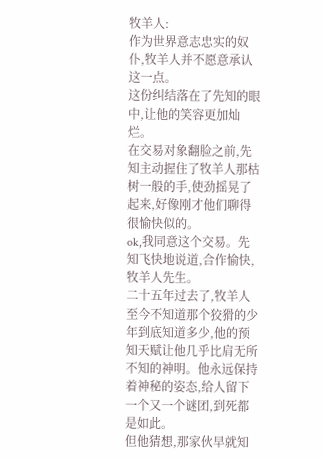牧羊人:
作为世界意志忠实的奴仆,牧羊人并不愿意承认这一点。
这份纠结落在了先知的眼中,让他的笑容更加灿烂。
在交易对象翻脸之前,先知主动握住了牧羊人那枯树一般的手,使劲摇晃了起来,好像刚才他们聊得很愉快似的。
ok,我同意这个交易。先知飞快地说道,合作愉快,牧羊人先生。
二十五年过去了,牧羊人至今不知道那个狡猾的少年到底知道多少,他的预知天赋让他几乎比肩无所不知的神明。他永远保持着神秘的姿态,给人留下一个又一个谜团,到死都是如此。
但他猜想,那家伙早就知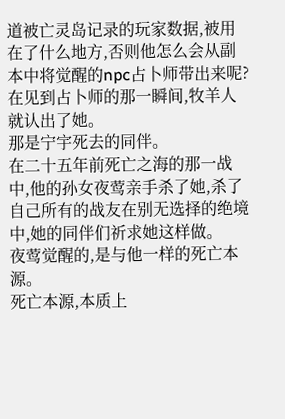道被亡灵岛记录的玩家数据,被用在了什么地方,否则他怎么会从副本中将觉醒的npc占卜师带出来呢?
在见到占卜师的那一瞬间,牧羊人就认出了她。
那是宁宇死去的同伴。
在二十五年前死亡之海的那一战中,他的孙女夜莺亲手杀了她,杀了自己所有的战友在别无选择的绝境中,她的同伴们祈求她这样做。
夜莺觉醒的,是与他一样的死亡本源。
死亡本源,本质上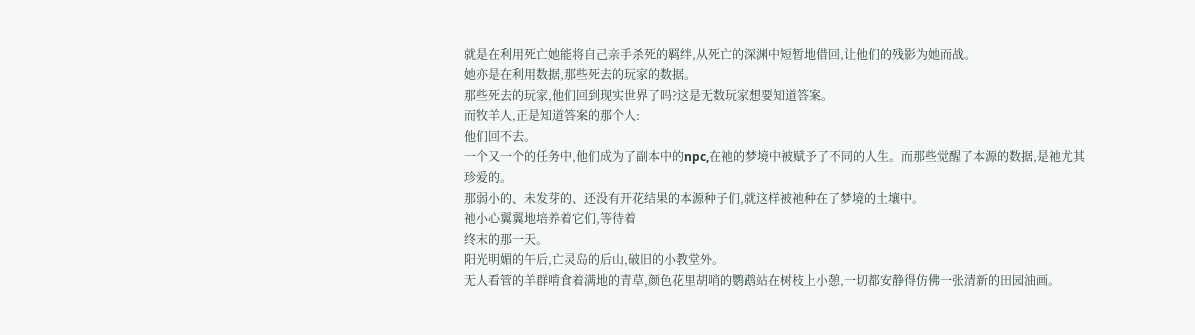就是在利用死亡她能将自己亲手杀死的羁绊,从死亡的深渊中短暂地借回,让他们的残影为她而战。
她亦是在利用数据,那些死去的玩家的数据。
那些死去的玩家,他们回到现实世界了吗?这是无数玩家想要知道答案。
而牧羊人,正是知道答案的那个人:
他们回不去。
一个又一个的任务中,他们成为了副本中的npc,在祂的梦境中被赋予了不同的人生。而那些觉醒了本源的数据,是祂尤其珍爱的。
那弱小的、未发芽的、还没有开花结果的本源种子们,就这样被祂种在了梦境的土壤中。
祂小心翼翼地培养着它们,等待着
终末的那一天。
阳光明媚的午后,亡灵岛的后山,破旧的小教堂外。
无人看管的羊群啃食着满地的青草,颜色花里胡哨的鹦鹉站在树枝上小憩,一切都安静得仿佛一张清新的田园油画。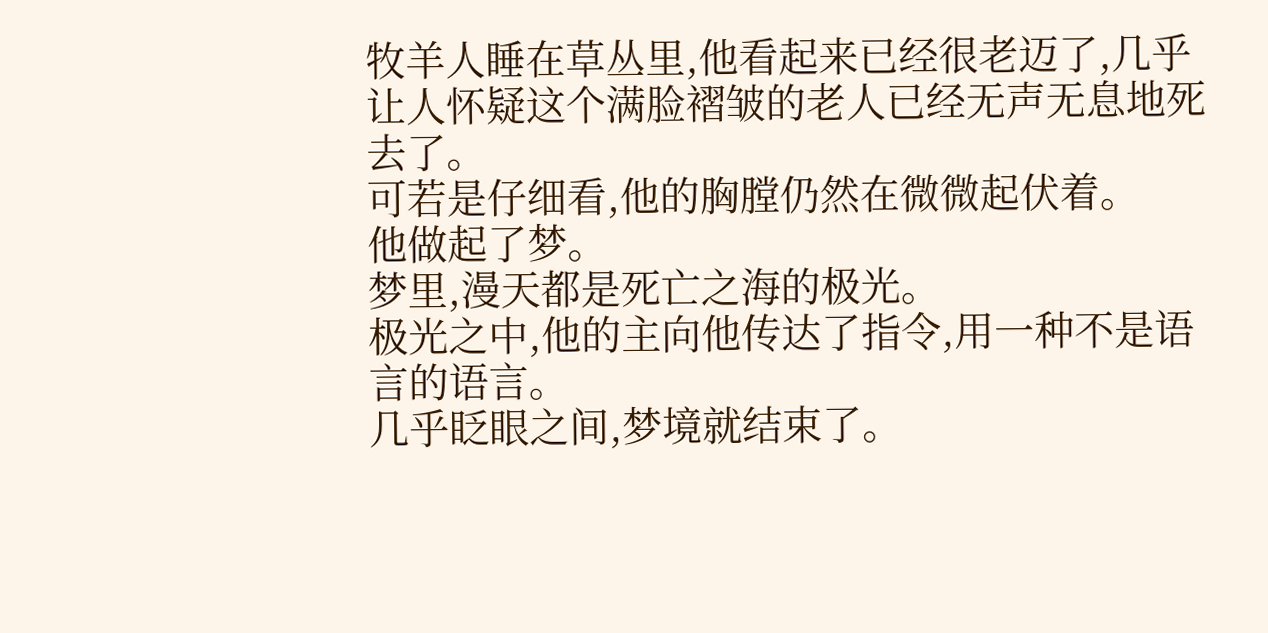牧羊人睡在草丛里,他看起来已经很老迈了,几乎让人怀疑这个满脸褶皱的老人已经无声无息地死去了。
可若是仔细看,他的胸膛仍然在微微起伏着。
他做起了梦。
梦里,漫天都是死亡之海的极光。
极光之中,他的主向他传达了指令,用一种不是语言的语言。
几乎眨眼之间,梦境就结束了。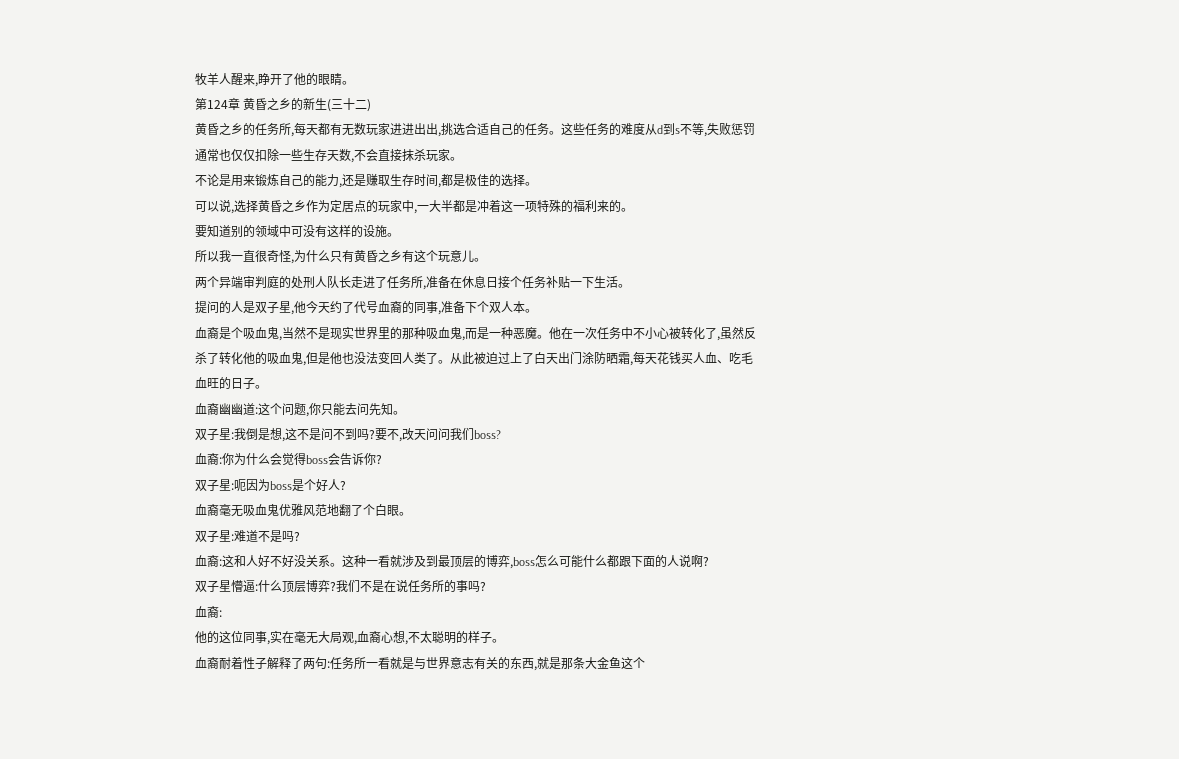牧羊人醒来,睁开了他的眼睛。
第124章 黄昏之乡的新生(三十二)
黄昏之乡的任务所,每天都有无数玩家进进出出,挑选合适自己的任务。这些任务的难度从d到s不等,失败惩罚通常也仅仅扣除一些生存天数,不会直接抹杀玩家。
不论是用来锻炼自己的能力,还是赚取生存时间,都是极佳的选择。
可以说,选择黄昏之乡作为定居点的玩家中,一大半都是冲着这一项特殊的福利来的。
要知道别的领域中可没有这样的设施。
所以我一直很奇怪,为什么只有黄昏之乡有这个玩意儿。
两个异端审判庭的处刑人队长走进了任务所,准备在休息日接个任务补贴一下生活。
提问的人是双子星,他今天约了代号血裔的同事,准备下个双人本。
血裔是个吸血鬼,当然不是现实世界里的那种吸血鬼,而是一种恶魔。他在一次任务中不小心被转化了,虽然反杀了转化他的吸血鬼,但是他也没法变回人类了。从此被迫过上了白天出门涂防晒霜,每天花钱买人血、吃毛血旺的日子。
血裔幽幽道:这个问题,你只能去问先知。
双子星:我倒是想,这不是问不到吗?要不,改天问问我们boss?
血裔:你为什么会觉得boss会告诉你?
双子星:呃因为boss是个好人?
血裔毫无吸血鬼优雅风范地翻了个白眼。
双子星:难道不是吗?
血裔:这和人好不好没关系。这种一看就涉及到最顶层的博弈,boss怎么可能什么都跟下面的人说啊?
双子星懵逼:什么顶层博弈?我们不是在说任务所的事吗?
血裔:
他的这位同事,实在毫无大局观,血裔心想,不太聪明的样子。
血裔耐着性子解释了两句:任务所一看就是与世界意志有关的东西,就是那条大金鱼这个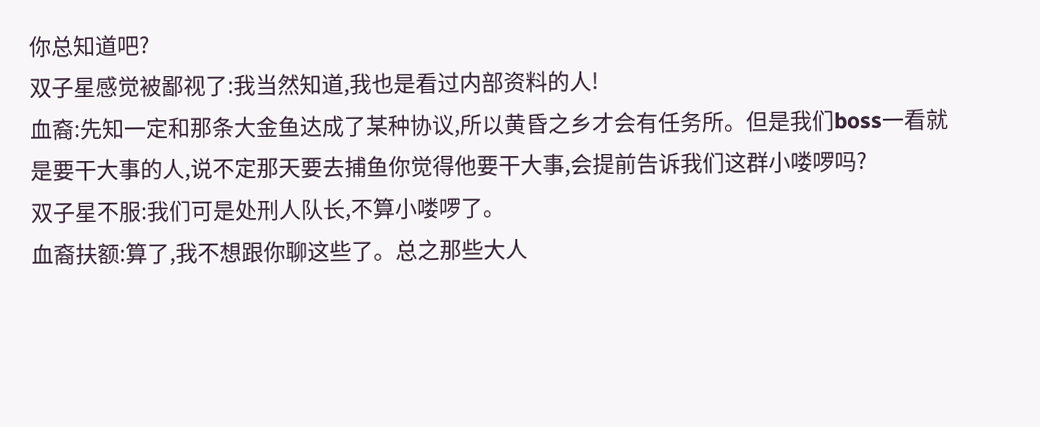你总知道吧?
双子星感觉被鄙视了:我当然知道,我也是看过内部资料的人!
血裔:先知一定和那条大金鱼达成了某种协议,所以黄昏之乡才会有任务所。但是我们boss一看就是要干大事的人,说不定那天要去捕鱼你觉得他要干大事,会提前告诉我们这群小喽啰吗?
双子星不服:我们可是处刑人队长,不算小喽啰了。
血裔扶额:算了,我不想跟你聊这些了。总之那些大人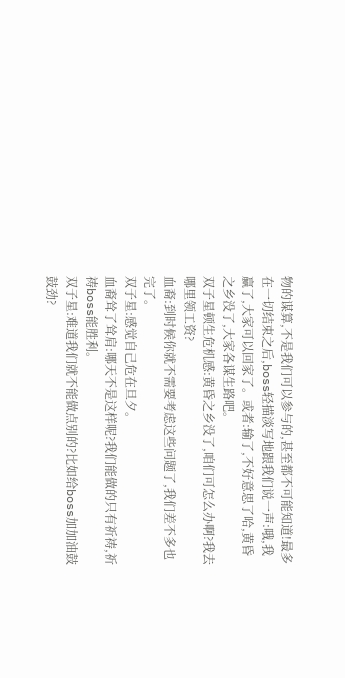物的谋算,不是我们可以参与的,甚至都不可能知道!最多在一切结束之后,boss轻描淡写地跟我们说一声:哦,我赢了,大家可以回家了。或者:输了,不好意思了哈,黄昏之乡没了,大家各谋生路吧。
双子星顿生危机感:黄昏之乡没了,咱们可怎么办啊?我去哪里领工资?
血裔:到时候你就不需要考虑这些问题了,我们差不多也完了。
双子星:感觉自己危在旦夕。
血裔耸了耸肩:哪天不是这样呢?我们能做的只有祈祷,祈祷boss能胜利。
双子星:难道我们就不能做点别的?比如给boss加加油鼓鼓劲?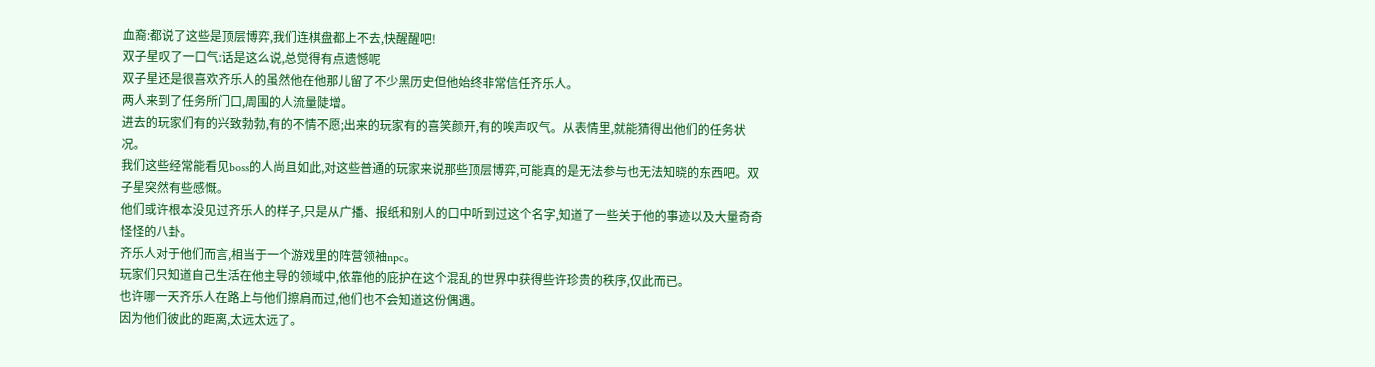血裔:都说了这些是顶层博弈,我们连棋盘都上不去,快醒醒吧!
双子星叹了一口气:话是这么说,总觉得有点遗憾呢
双子星还是很喜欢齐乐人的虽然他在他那儿留了不少黑历史但他始终非常信任齐乐人。
两人来到了任务所门口,周围的人流量陡增。
进去的玩家们有的兴致勃勃,有的不情不愿;出来的玩家有的喜笑颜开,有的唉声叹气。从表情里,就能猜得出他们的任务状况。
我们这些经常能看见boss的人尚且如此,对这些普通的玩家来说那些顶层博弈,可能真的是无法参与也无法知晓的东西吧。双子星突然有些感慨。
他们或许根本没见过齐乐人的样子,只是从广播、报纸和别人的口中听到过这个名字,知道了一些关于他的事迹以及大量奇奇怪怪的八卦。
齐乐人对于他们而言,相当于一个游戏里的阵营领袖npc。
玩家们只知道自己生活在他主导的领域中,依靠他的庇护在这个混乱的世界中获得些许珍贵的秩序,仅此而已。
也许哪一天齐乐人在路上与他们擦肩而过,他们也不会知道这份偶遇。
因为他们彼此的距离,太远太远了。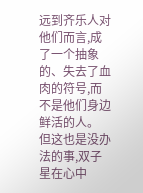远到齐乐人对他们而言,成了一个抽象的、失去了血肉的符号,而不是他们身边鲜活的人。
但这也是没办法的事,双子星在心中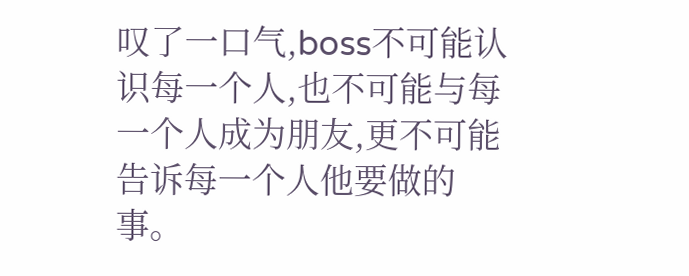叹了一口气,boss不可能认识每一个人,也不可能与每一个人成为朋友,更不可能告诉每一个人他要做的事。